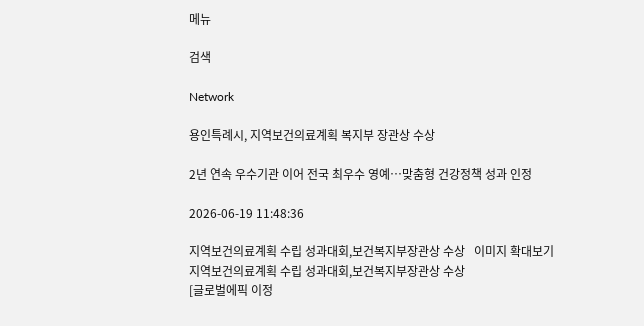메뉴

검색

Network

용인특례시, 지역보건의료계획 복지부 장관상 수상

2년 연속 우수기관 이어 전국 최우수 영예…맞춤형 건강정책 성과 인정

2026-06-19 11:48:36

지역보건의료계획 수립 성과대회,보건복지부장관상 수상   이미지 확대보기
지역보건의료계획 수립 성과대회,보건복지부장관상 수상
[글로벌에픽 이정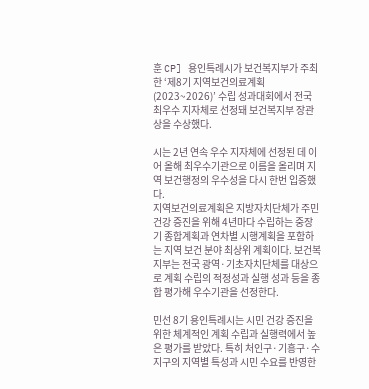훈 CP] 용인특례시가 보건복지부가 주최한 ‘제8기 지역보건의료계획(2023~2026)’ 수립 성과대회에서 전국 최우수 지자체로 선정돼 보건복지부 장관상을 수상했다.

시는 2년 연속 우수 지자체에 선정된 데 이어 올해 최우수기관으로 이름을 올리며 지역 보건행정의 우수성을 다시 한번 입증했다.
지역보건의료계획은 지방자치단체가 주민 건강 증진을 위해 4년마다 수립하는 중장기 종합계획과 연차별 시행계획을 포함하는 지역 보건 분야 최상위 계획이다. 보건복지부는 전국 광역·기초자치단체를 대상으로 계획 수립의 적정성과 실행 성과 등을 종합 평가해 우수기관을 선정한다.

민선 8기 용인특례시는 시민 건강 증진을 위한 체계적인 계획 수립과 실행력에서 높은 평가를 받았다. 특히 처인구·기흥구·수지구의 지역별 특성과 시민 수요를 반영한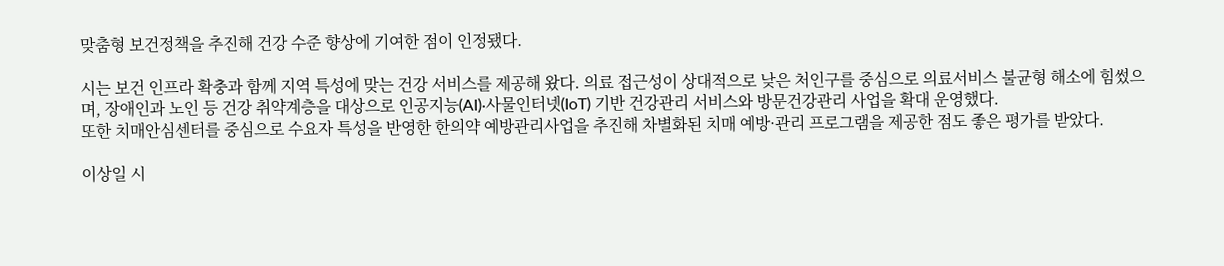맞춤형 보건정책을 추진해 건강 수준 향상에 기여한 점이 인정됐다.

시는 보건 인프라 확충과 함께 지역 특성에 맞는 건강 서비스를 제공해 왔다. 의료 접근성이 상대적으로 낮은 처인구를 중심으로 의료서비스 불균형 해소에 힘썼으며, 장애인과 노인 등 건강 취약계층을 대상으로 인공지능(AI)·사물인터넷(IoT) 기반 건강관리 서비스와 방문건강관리 사업을 확대 운영했다.
또한 치매안심센터를 중심으로 수요자 특성을 반영한 한의약 예방관리사업을 추진해 차별화된 치매 예방·관리 프로그램을 제공한 점도 좋은 평가를 받았다.

이상일 시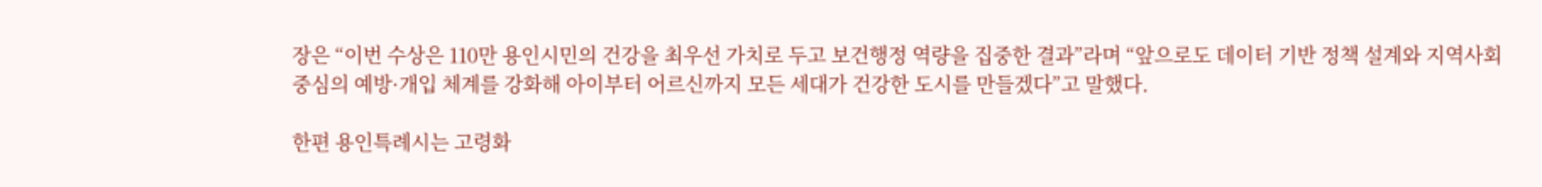장은 “이번 수상은 110만 용인시민의 건강을 최우선 가치로 두고 보건행정 역량을 집중한 결과”라며 “앞으로도 데이터 기반 정책 설계와 지역사회 중심의 예방·개입 체계를 강화해 아이부터 어르신까지 모든 세대가 건강한 도시를 만들겠다”고 말했다.

한편 용인특례시는 고령화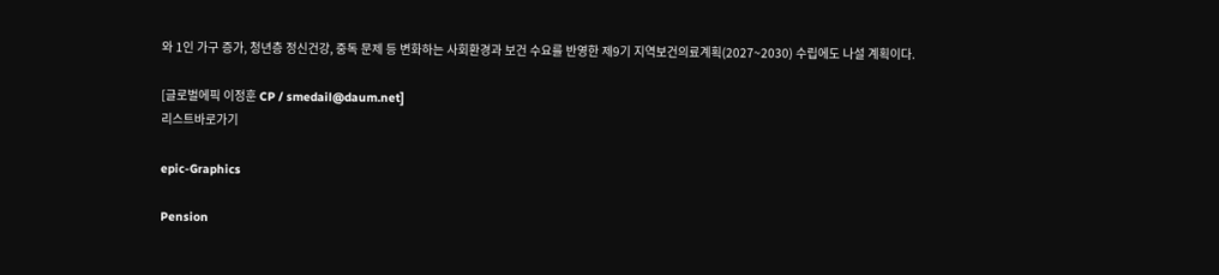와 1인 가구 증가, 청년층 정신건강, 중독 문제 등 변화하는 사회환경과 보건 수요를 반영한 제9기 지역보건의료계획(2027~2030) 수립에도 나설 계획이다.

[글로벌에픽 이정훈 CP / smedail@daum.net]
리스트바로가기

epic-Graphics

Pension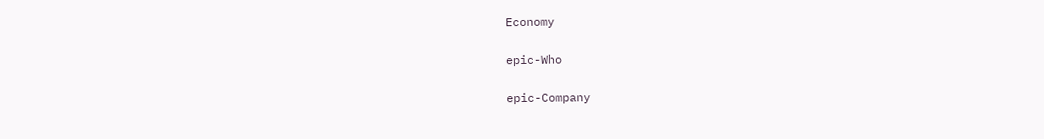Economy

epic-Who

epic-Company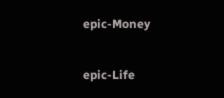epic-Money

epic-Life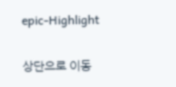epic-Highlight

상단으로 이동